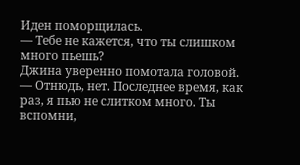Иден поморщилась.
— Тебе не кажется, что ты слишком много пьешь?
Джина уверенно помотала головой.
— Отнюдь, нет. Последнее время, как раз, я пью не слитком много. Ты вспомни,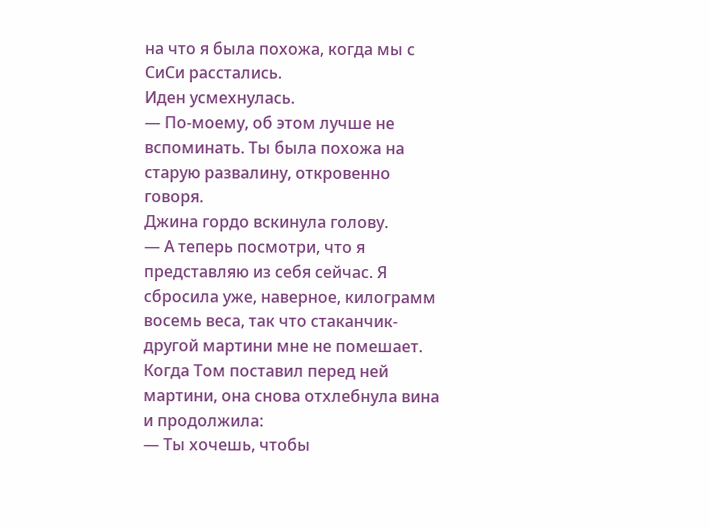на что я была похожа, когда мы с СиСи расстались.
Иден усмехнулась.
— По-моему, об этом лучше не вспоминать. Ты была похожа на старую развалину, откровенно говоря.
Джина гордо вскинула голову.
— А теперь посмотри, что я представляю из себя сейчас. Я сбросила уже, наверное, килограмм восемь веса, так что стаканчик-другой мартини мне не помешает.
Когда Том поставил перед ней мартини, она снова отхлебнула вина и продолжила:
— Ты хочешь, чтобы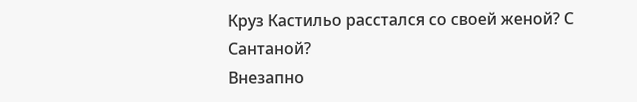Круз Кастильо расстался со своей женой? С Сантаной?
Внезапно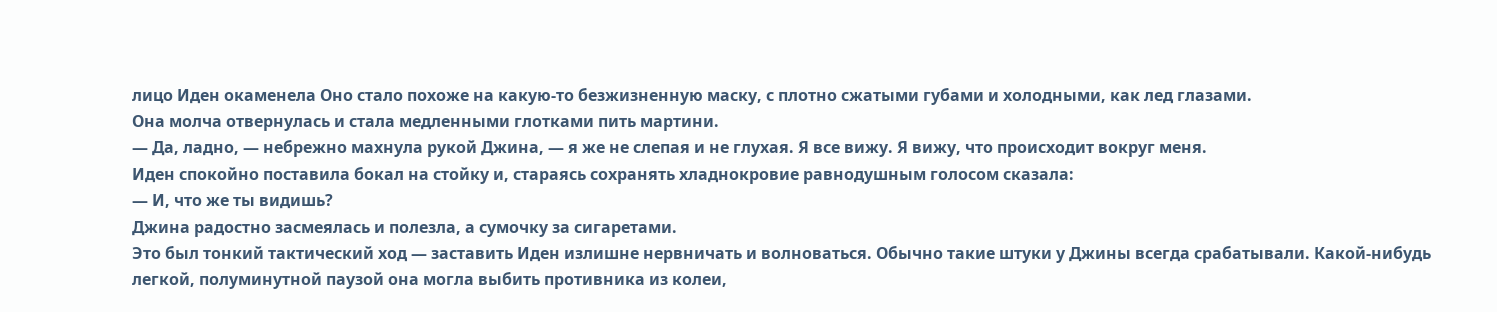лицо Иден окаменела Оно стало похоже на какую-то безжизненную маску, с плотно сжатыми губами и холодными, как лед глазами.
Она молча отвернулась и стала медленными глотками пить мартини.
— Да, ладно, — небрежно махнула рукой Джина, — я же не слепая и не глухая. Я все вижу. Я вижу, что происходит вокруг меня.
Иден спокойно поставила бокал на стойку и, стараясь сохранять хладнокровие равнодушным голосом сказала:
— И, что же ты видишь?
Джина радостно засмеялась и полезла, а сумочку за сигаретами.
Это был тонкий тактический ход — заставить Иден излишне нервничать и волноваться. Обычно такие штуки у Джины всегда срабатывали. Какой-нибудь легкой, полуминутной паузой она могла выбить противника из колеи,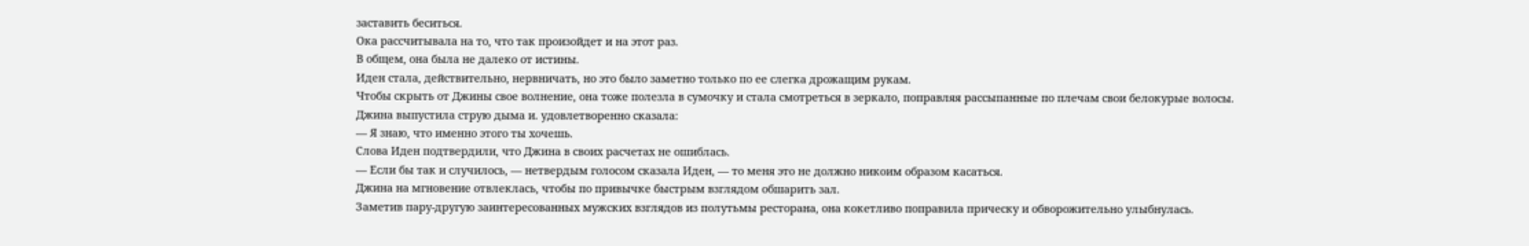заставить беситься.
Ока рассчитывала на то, что так произойдет и на этот раз.
В общем, она была не далеко от истины.
Иден стала, действительно, нервничать, но это было заметно только по ее слегка дрожащим рукам.
Чтобы скрыть от Джины свое волнение, она тоже полезла в сумочку и стала смотреться в зеркало, поправляя рассыпанные по плечам свои белокурые волосы.
Джина выпустила струю дыма и. удовлетворенно сказала:
— Я знаю, что именно этого ты хочешь.
Слова Иден подтвердили, что Джина в своих расчетах не ошиблась.
— Если бы так и случилось, — нетвердым голосом сказала Иден, — то меня это не должно никоим образом касаться.
Джина на мгновение отвлеклась, чтобы по привычке быстрым взглядом обшарить зал.
Заметив пару-другую заинтересованных мужских взглядов из полутьмы ресторана, она кокетливо поправила прическу и обворожительно улыбнулась.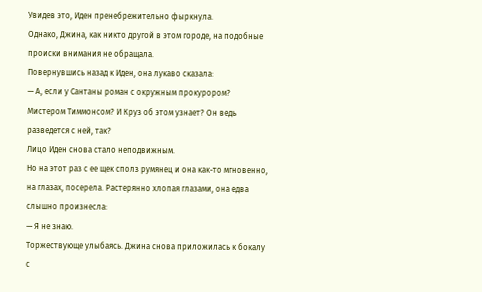Увидев это, Иден пренебрежительно фыркнула.
Однако, Джина, как никто другой в этом городе, на подобные происки внимания не обращала.
Повернувшись назад к Иден, она лукаво сказала:
— А, если у Сантаны роман с окружным прокурором? Мистером Тиммонсом? И Круз об этом узнает? Он ведь разведется с ней, так?
Лицо Иден снова стало неподвижным.
Но на этот раз с ее щек сполз румянец и она как-то мгновенно, на глазах, посерела. Растерянно хлопая глазами, она едва слышно произнесла:
— Я не знаю.
Торжествующе улыбаясь. Джина снова приложилась к бокалу с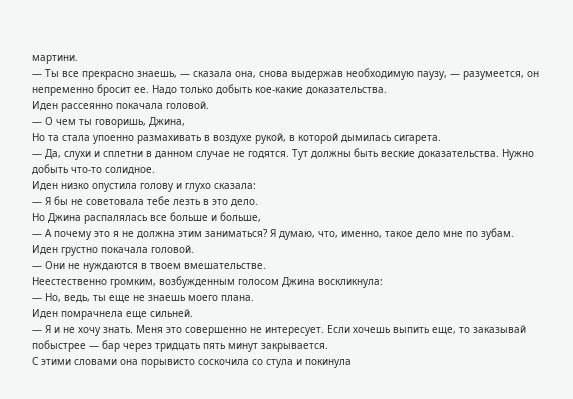мартини.
— Ты все прекрасно знаешь, — сказала она, снова выдержав необходимую паузу, — разумеется, он непременно бросит ее. Надо только добыть кое-какие доказательства.
Иден рассеянно покачала головой.
— О чем ты говоришь, Джина,
Но та стала упоенно размахивать в воздухе рукой, в которой дымилась сигарета.
— Да, слухи и сплетни в данном случае не годятся. Тут должны быть веские доказательства. Нужно добыть что-то солидное.
Иден низко опустила голову и глухо сказала:
— Я бы не советовала тебе лезть в это дело.
Но Джина распалялась все больше и больше,
— А почему это я не должна этим заниматься? Я думаю, что, именно, такое дело мне по зубам.
Иден грустно покачала головой.
— Они не нуждаются в твоем вмешательстве.
Неестественно громким, возбужденным голосом Джина воскликнула:
— Но, ведь, ты еще не знаешь моего плана.
Иден помрачнела еще сильней.
— Я и не хочу знать. Меня это совершенно не интересует. Если хочешь выпить еще, то заказывай побыстрее — бар через тридцать пять минут закрывается.
С этими словами она порывисто соскочила со стула и покинула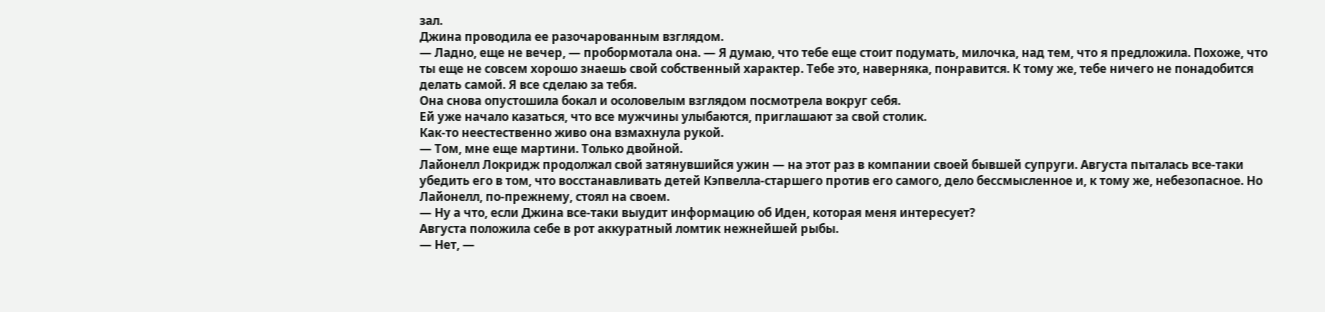зал.
Джина проводила ее разочарованным взглядом.
— Ладно, еще не вечер, — пробормотала она. — Я думаю, что тебе еще стоит подумать, милочка, над тем, что я предложила. Похоже, что ты еще не совсем хорошо знаешь свой собственный характер. Тебе это, наверняка, понравится. К тому же, тебе ничего не понадобится делать самой. Я все сделаю за тебя.
Она снова опустошила бокал и осоловелым взглядом посмотрела вокруг себя.
Ей уже начало казаться, что все мужчины улыбаются, приглашают за свой столик.
Как-то неестественно живо она взмахнула рукой.
— Том, мне еще мартини. Только двойной.
Лайонелл Локридж продолжал свой затянувшийся ужин — на этот раз в компании своей бывшей супруги. Августа пыталась все-таки убедить его в том, что восстанавливать детей Кэпвелла-старшего против его самого, дело бессмысленное и, к тому же, небезопасное. Но Лайонелл, по-прежнему, стоял на своем.
— Ну а что, если Джина все-таки выудит информацию об Иден, которая меня интересует?
Августа положила себе в рот аккуратный ломтик нежнейшей рыбы.
— Нет, —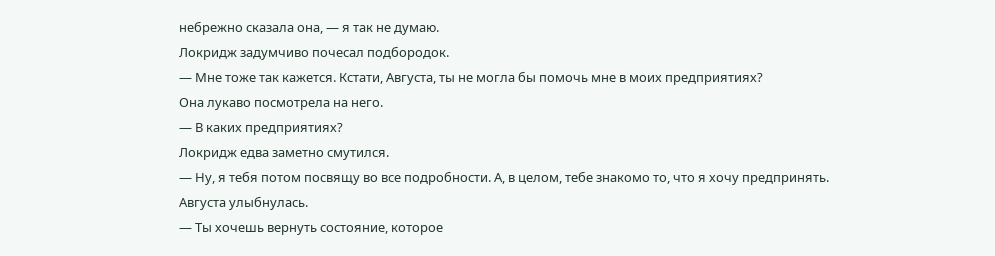небрежно сказала она, — я так не думаю.
Локридж задумчиво почесал подбородок.
— Мне тоже так кажется. Кстати, Августа, ты не могла бы помочь мне в моих предприятиях?
Она лукаво посмотрела на него.
— В каких предприятиях?
Локридж едва заметно смутился.
— Ну, я тебя потом посвящу во все подробности. А, в целом, тебе знакомо то, что я хочу предпринять.
Августа улыбнулась.
— Ты хочешь вернуть состояние, которое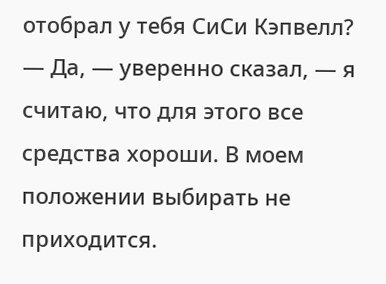отобрал у тебя СиСи Кэпвелл?
— Да, — уверенно сказал, — я считаю, что для этого все средства хороши. В моем положении выбирать не приходится.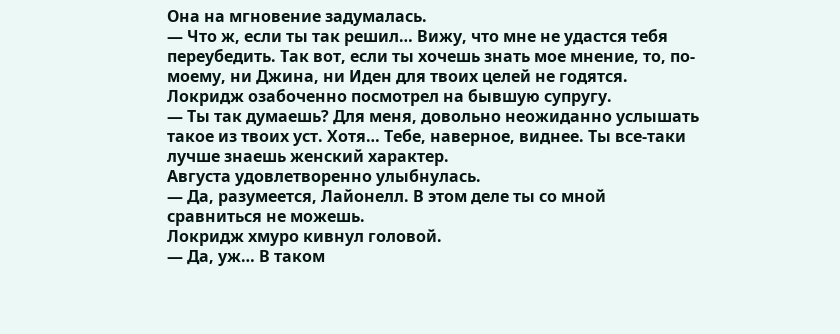Она на мгновение задумалась.
— Что ж, если ты так решил… Вижу, что мне не удастся тебя переубедить. Так вот, если ты хочешь знать мое мнение, то, по-моему, ни Джина, ни Иден для твоих целей не годятся.
Локридж озабоченно посмотрел на бывшую супругу.
— Ты так думаешь? Для меня, довольно неожиданно услышать такое из твоих уст. Хотя… Тебе, наверное, виднее. Ты все-таки лучше знаешь женский характер.
Августа удовлетворенно улыбнулась.
— Да, разумеется, Лайонелл. В этом деле ты со мной сравниться не можешь.
Локридж хмуро кивнул головой.
— Да, уж… В таком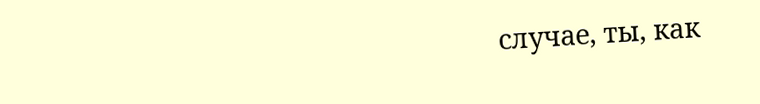случае, ты, как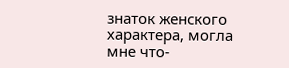знаток женского характера, могла мне что-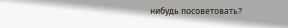нибудь посоветовать?